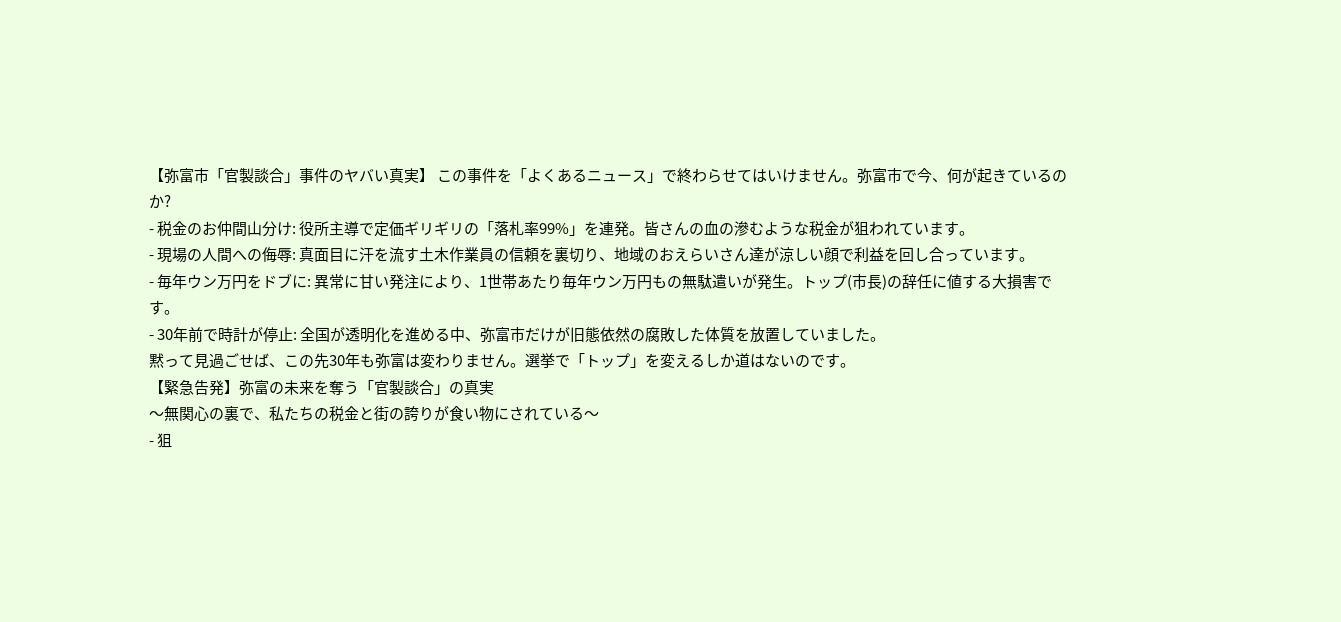【弥富市「官製談合」事件のヤバい真実】 この事件を「よくあるニュース」で終わらせてはいけません。弥富市で今、何が起きているのか?
- 税金のお仲間山分け: 役所主導で定価ギリギリの「落札率99%」を連発。皆さんの血の滲むような税金が狙われています。
- 現場の人間への侮辱: 真面目に汗を流す土木作業員の信頼を裏切り、地域のおえらいさん達が涼しい顔で利益を回し合っています。
- 毎年ウン万円をドブに: 異常に甘い発注により、1世帯あたり毎年ウン万円もの無駄遣いが発生。トップ(市長)の辞任に値する大損害です。
- 30年前で時計が停止: 全国が透明化を進める中、弥富市だけが旧態依然の腐敗した体質を放置していました。
黙って見過ごせば、この先30年も弥富は変わりません。選挙で「トップ」を変えるしか道はないのです。
【緊急告発】弥富の未来を奪う「官製談合」の真実
〜無関心の裏で、私たちの税金と街の誇りが食い物にされている〜
- 狙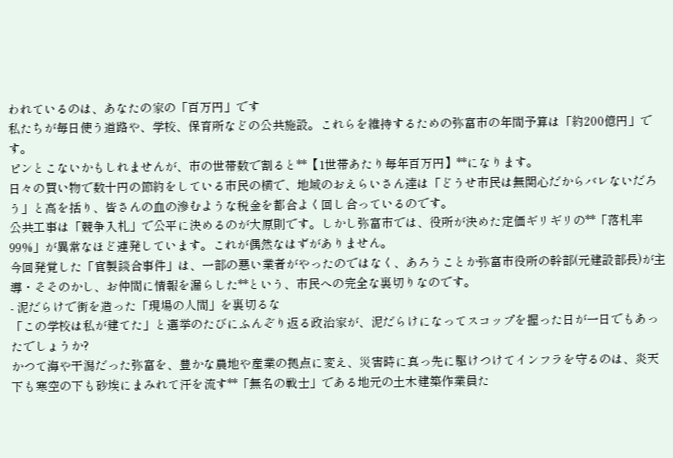われているのは、あなたの家の「百万円」です
私たちが毎日使う道路や、学校、保育所などの公共施設。これらを維持するための弥富市の年間予算は「約200億円」です。
ピンとこないかもしれませんが、市の世帯数で割ると**【1世帯あたり毎年百万円】**になります。
日々の買い物で数十円の節約をしている市民の横で、地域のおえらいさん達は「どうせ市民は無関心だからバレないだろう」と高を括り、皆さんの血の滲むような税金を都合よく回し合っているのです。
公共工事は「競争入札」で公平に決めるのが大原則です。しかし弥富市では、役所が決めた定価ギリギリの**「落札率99%」が異常なほど連発しています。これが偶然なはずがありません。
今回発覚した「官製談合事件」は、一部の悪い業者がやったのではなく、あろうことか弥富市役所の幹部(元建設部長)が主導・そそのかし、お仲間に情報を漏らした**という、市民への完全な裏切りなのです。
- 泥だらけで街を造った「現場の人間」を裏切るな
「この学校は私が建てた」と選挙のたびにふんぞり返る政治家が、泥だらけになってスコップを握った日が一日でもあったでしょうか?
かつて海や干潟だった弥富を、豊かな農地や産業の拠点に変え、災害時に真っ先に駆けつけてインフラを守るのは、炎天下も寒空の下も砂埃にまみれて汗を流す**「無名の戦士」である地元の土木建築作業員た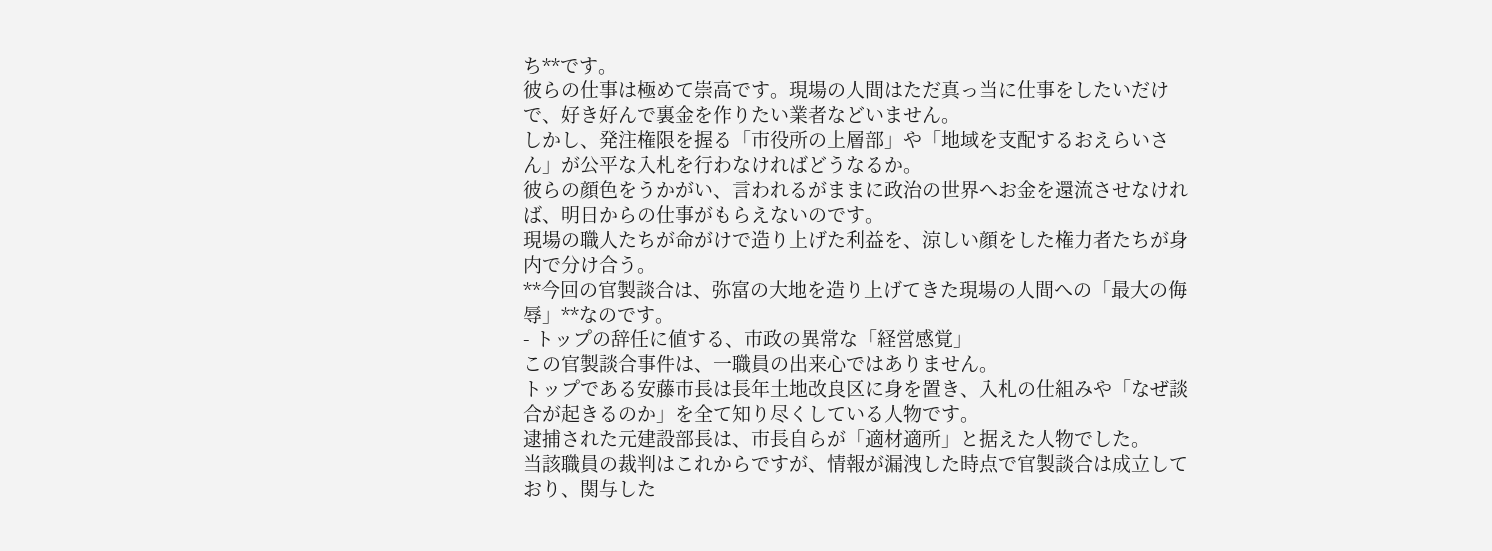ち**です。
彼らの仕事は極めて崇高です。現場の人間はただ真っ当に仕事をしたいだけで、好き好んで裏金を作りたい業者などいません。
しかし、発注権限を握る「市役所の上層部」や「地域を支配するおえらいさん」が公平な入札を行わなければどうなるか。
彼らの顔色をうかがい、言われるがままに政治の世界へお金を還流させなければ、明日からの仕事がもらえないのです。
現場の職人たちが命がけで造り上げた利益を、涼しい顔をした権力者たちが身内で分け合う。
**今回の官製談合は、弥富の大地を造り上げてきた現場の人間への「最大の侮辱」**なのです。
- トップの辞任に値する、市政の異常な「経営感覚」
この官製談合事件は、一職員の出来心ではありません。
トップである安藤市長は長年土地改良区に身を置き、入札の仕組みや「なぜ談合が起きるのか」を全て知り尽くしている人物です。
逮捕された元建設部長は、市長自らが「適材適所」と据えた人物でした。
当該職員の裁判はこれからですが、情報が漏洩した時点で官製談合は成立しており、関与した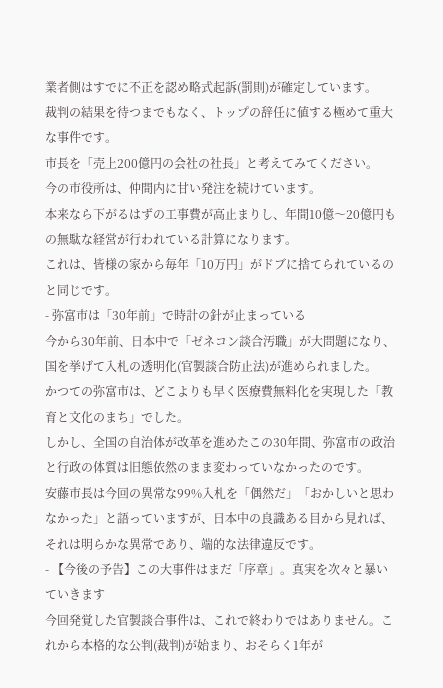業者側はすでに不正を認め略式起訴(罰則)が確定しています。
裁判の結果を待つまでもなく、トップの辞任に値する極めて重大な事件です。
市長を「売上200億円の会社の社長」と考えてみてください。
今の市役所は、仲間内に甘い発注を続けています。
本来なら下がるはずの工事費が高止まりし、年間10億〜20億円もの無駄な経営が行われている計算になります。
これは、皆様の家から毎年「10万円」がドブに捨てられているのと同じです。
- 弥富市は「30年前」で時計の針が止まっている
今から30年前、日本中で「ゼネコン談合汚職」が大問題になり、国を挙げて入札の透明化(官製談合防止法)が進められました。
かつての弥富市は、どこよりも早く医療費無料化を実現した「教育と文化のまち」でした。
しかし、全国の自治体が改革を進めたこの30年間、弥富市の政治と行政の体質は旧態依然のまま変わっていなかったのです。
安藤市長は今回の異常な99%入札を「偶然だ」「おかしいと思わなかった」と語っていますが、日本中の良識ある目から見れば、それは明らかな異常であり、端的な法律違反です。
- 【今後の予告】この大事件はまだ「序章」。真実を次々と暴いていきます
今回発覚した官製談合事件は、これで終わりではありません。これから本格的な公判(裁判)が始まり、おそらく1年が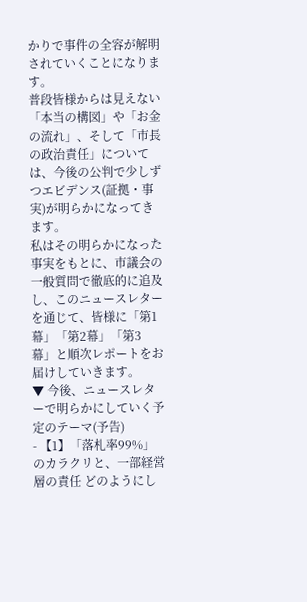かりで事件の全容が解明されていくことになります。
普段皆様からは見えない「本当の構図」や「お金の流れ」、そして「市長の政治責任」については、今後の公判で少しずつエビデンス(証拠・事実)が明らかになってきます。
私はその明らかになった事実をもとに、市議会の一般質問で徹底的に追及し、このニュースレターを通じて、皆様に「第1幕」「第2幕」「第3幕」と順次レポートをお届けしていきます。
▼ 今後、ニュースレターで明らかにしていく予定のテーマ(予告)
- 【1】「落札率99%」のカラクリと、一部経営層の責任 どのようにし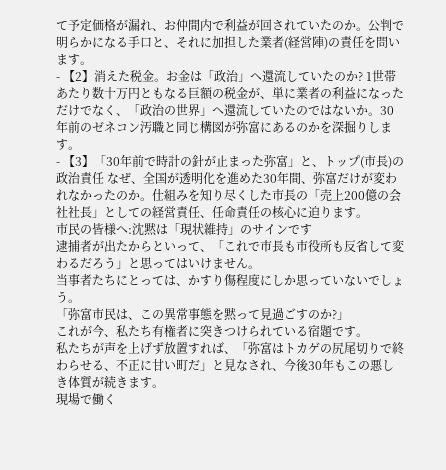て予定価格が漏れ、お仲間内で利益が回されていたのか。公判で明らかになる手口と、それに加担した業者(経営陣)の責任を問います。
- 【2】消えた税金。お金は「政治」へ還流していたのか? 1世帯あたり数十万円ともなる巨額の税金が、単に業者の利益になっただけでなく、「政治の世界」へ還流していたのではないか。30年前のゼネコン汚職と同じ構図が弥富にあるのかを深掘りします。
- 【3】「30年前で時計の針が止まった弥富」と、トップ(市長)の政治責任 なぜ、全国が透明化を進めた30年間、弥富だけが変われなかったのか。仕組みを知り尽くした市長の「売上200億の会社社長」としての経営責任、任命責任の核心に迫ります。
市民の皆様へ:沈黙は「現状維持」のサインです
逮捕者が出たからといって、「これで市長も市役所も反省して変わるだろう」と思ってはいけません。
当事者たちにとっては、かすり傷程度にしか思っていないでしょう。
「弥富市民は、この異常事態を黙って見過ごすのか?」
これが今、私たち有権者に突きつけられている宿題です。
私たちが声を上げず放置すれば、「弥富はトカゲの尻尾切りで終わらせる、不正に甘い町だ」と見なされ、今後30年もこの悪しき体質が続きます。
現場で働く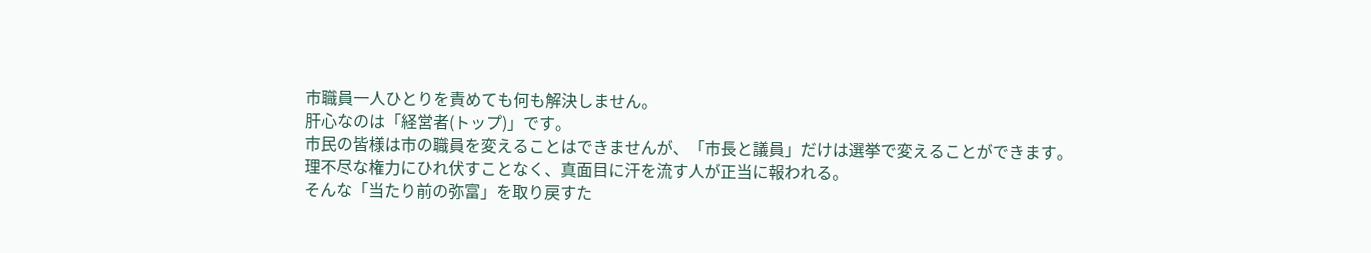市職員一人ひとりを責めても何も解決しません。
肝心なのは「経営者(トップ)」です。
市民の皆様は市の職員を変えることはできませんが、「市長と議員」だけは選挙で変えることができます。
理不尽な権力にひれ伏すことなく、真面目に汗を流す人が正当に報われる。
そんな「当たり前の弥富」を取り戻すた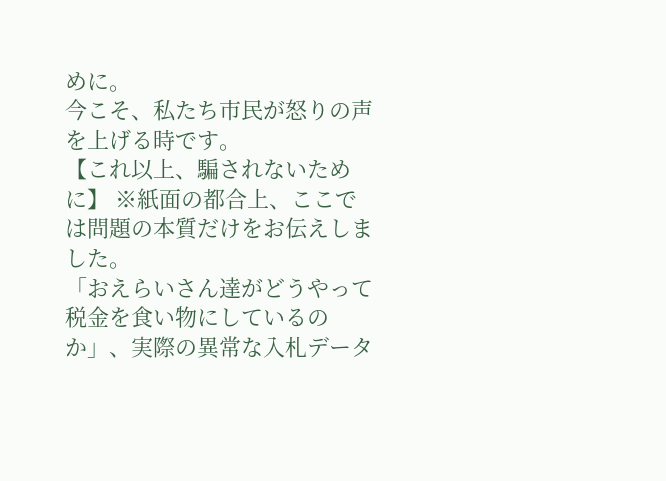めに。
今こそ、私たち市民が怒りの声を上げる時です。
【これ以上、騙されないために】 ※紙面の都合上、ここでは問題の本質だけをお伝えしました。
「おえらいさん達がどうやって税金を食い物にしているのか」、実際の異常な入札データ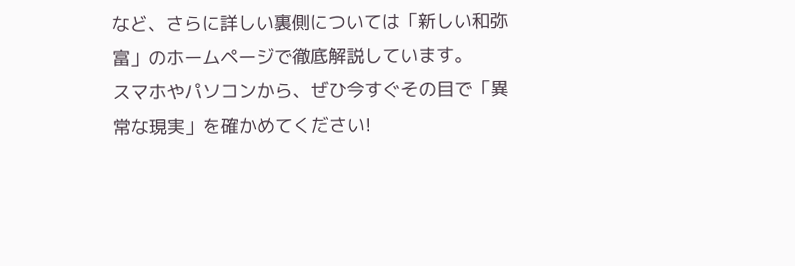など、さらに詳しい裏側については「新しい和弥富」のホームページで徹底解説しています。
スマホやパソコンから、ぜひ今すぐその目で「異常な現実」を確かめてください!